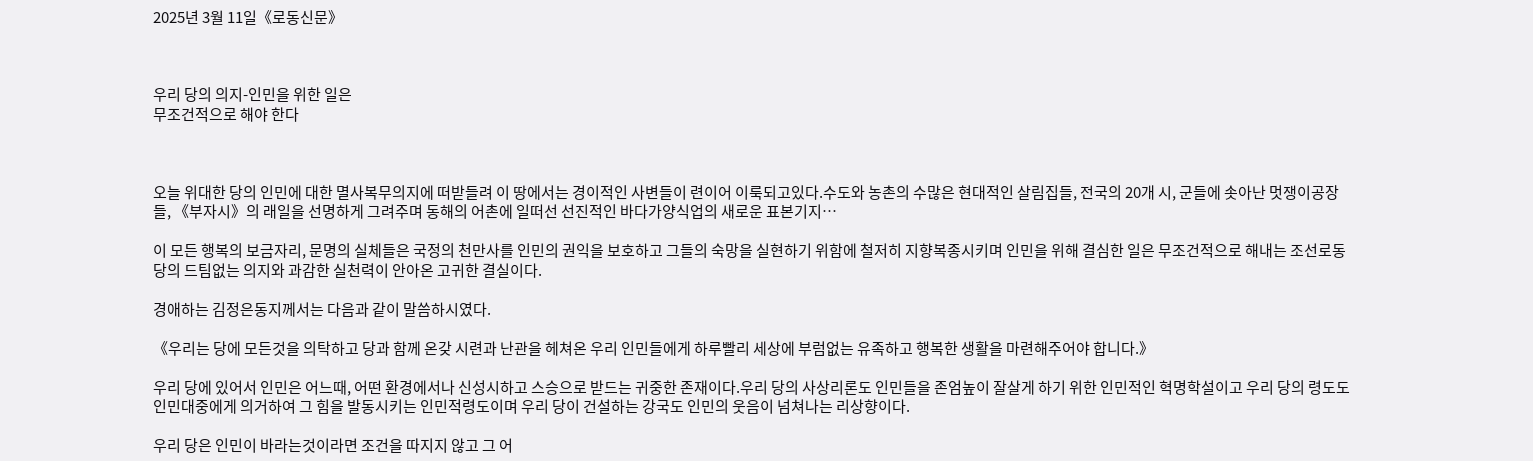2025년 3월 11일《로동신문》



우리 당의 의지-인민을 위한 일은
무조건적으로 해야 한다



오늘 위대한 당의 인민에 대한 멸사복무의지에 떠받들려 이 땅에서는 경이적인 사변들이 련이어 이룩되고있다.수도와 농촌의 수많은 현대적인 살림집들, 전국의 20개 시, 군들에 솟아난 멋쟁이공장들, 《부자시》의 래일을 선명하게 그려주며 동해의 어촌에 일떠선 선진적인 바다가양식업의 새로운 표본기지…

이 모든 행복의 보금자리, 문명의 실체들은 국정의 천만사를 인민의 권익을 보호하고 그들의 숙망을 실현하기 위함에 철저히 지향복종시키며 인민을 위해 결심한 일은 무조건적으로 해내는 조선로동당의 드팀없는 의지와 과감한 실천력이 안아온 고귀한 결실이다.

경애하는 김정은동지께서는 다음과 같이 말씀하시였다.

《우리는 당에 모든것을 의탁하고 당과 함께 온갖 시련과 난관을 헤쳐온 우리 인민들에게 하루빨리 세상에 부럼없는 유족하고 행복한 생활을 마련해주어야 합니다.》

우리 당에 있어서 인민은 어느때, 어떤 환경에서나 신성시하고 스승으로 받드는 귀중한 존재이다.우리 당의 사상리론도 인민들을 존엄높이 잘살게 하기 위한 인민적인 혁명학설이고 우리 당의 령도도 인민대중에게 의거하여 그 힘을 발동시키는 인민적령도이며 우리 당이 건설하는 강국도 인민의 웃음이 넘쳐나는 리상향이다.

우리 당은 인민이 바라는것이라면 조건을 따지지 않고 그 어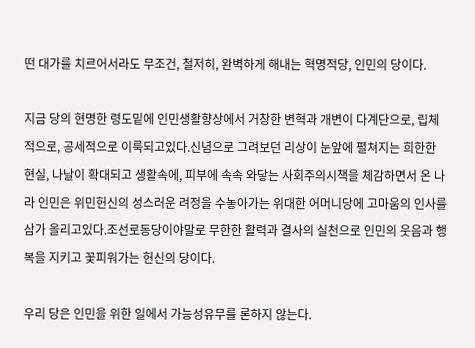떤 대가를 치르어서라도 무조건, 철저히, 완벽하게 해내는 혁명적당, 인민의 당이다.

지금 당의 현명한 령도밑에 인민생활향상에서 거창한 변혁과 개변이 다계단으로, 립체적으로, 공세적으로 이룩되고있다.신념으로 그려보던 리상이 눈앞에 펼쳐지는 희한한 현실, 나날이 확대되고 생활속에, 피부에 속속 와닿는 사회주의시책을 체감하면서 온 나라 인민은 위민헌신의 성스러운 려정을 수놓아가는 위대한 어머니당에 고마움의 인사를 삼가 올리고있다.조선로동당이야말로 무한한 활력과 결사의 실천으로 인민의 웃음과 행복을 지키고 꽃피워가는 헌신의 당이다.

우리 당은 인민을 위한 일에서 가능성유무를 론하지 않는다.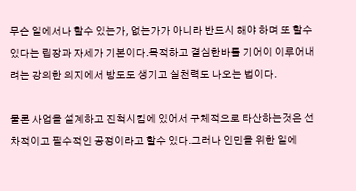무슨 일에서나 할수 있는가, 없는가가 아니라 반드시 해야 하며 또 할수 있다는 립장과 자세가 기본이다.목적하고 결심한바를 기어이 이루어내려는 강의한 의지에서 방도도 생기고 실천력도 나오는 법이다.

물론 사업을 설계하고 진척시킴에 있어서 구체적으로 타산하는것은 선차적이고 필수적인 공정이라고 할수 있다.그러나 인민을 위한 일에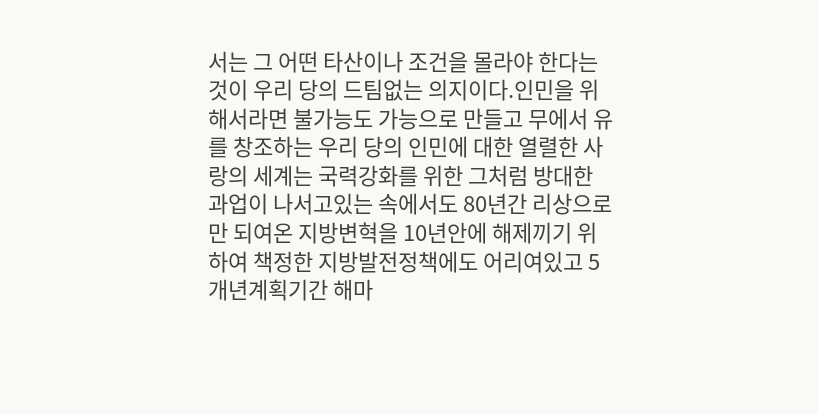서는 그 어떤 타산이나 조건을 몰라야 한다는것이 우리 당의 드팀없는 의지이다.인민을 위해서라면 불가능도 가능으로 만들고 무에서 유를 창조하는 우리 당의 인민에 대한 열렬한 사랑의 세계는 국력강화를 위한 그처럼 방대한 과업이 나서고있는 속에서도 80년간 리상으로만 되여온 지방변혁을 10년안에 해제끼기 위하여 책정한 지방발전정책에도 어리여있고 5개년계획기간 해마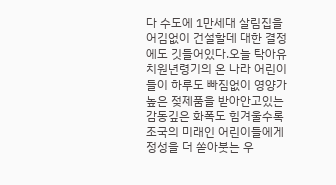다 수도에 1만세대 살림집을 어김없이 건설할데 대한 결정에도 깃들어있다.오늘 탁아유치원년령기의 온 나라 어린이들이 하루도 빠짐없이 영양가높은 젖제품을 받아안고있는 감동깊은 화폭도 힘겨울수록 조국의 미래인 어린이들에게 정성을 더 쏟아붓는 우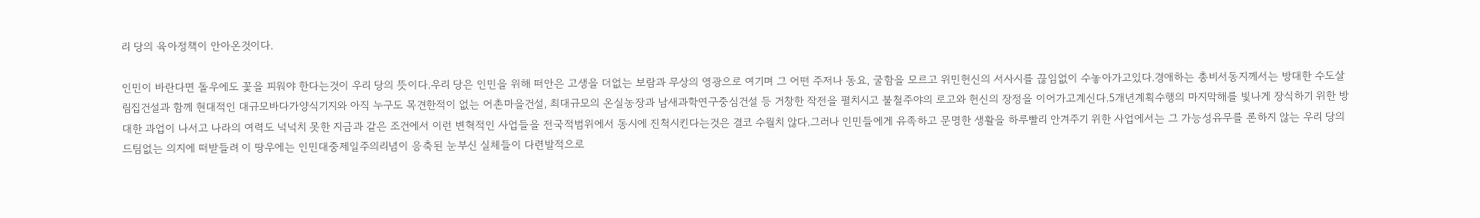리 당의 육아정책이 안아온것이다.

인민이 바란다면 돌우에도 꽃을 피워야 한다는것이 우리 당의 뜻이다.우리 당은 인민을 위해 떠안은 고생을 더없는 보람과 무상의 영광으로 여기며 그 어떤 주저나 동요, 굴함을 모르고 위민헌신의 서사시를 끊임없이 수놓아가고있다.경애하는 총비서동지께서는 방대한 수도살림집건설과 함께 현대적인 대규모바다가양식기지와 아직 누구도 목견한적이 없는 어촌마을건설, 최대규모의 온실농장과 남새과학연구중심건설 등 거창한 작전을 펼치시고 불철주야의 로고와 헌신의 장정을 이어가고계신다.5개년계획수행의 마지막해를 빛나게 장식하기 위한 방대한 과업이 나서고 나라의 여력도 넉넉치 못한 지금과 같은 조건에서 이런 변혁적인 사업들을 전국적범위에서 동시에 진척시킨다는것은 결코 수월치 않다.그러나 인민들에게 유족하고 문명한 생활을 하루빨리 안겨주기 위한 사업에서는 그 가능성유무를 론하지 않는 우리 당의 드팀없는 의지에 떠받들려 이 땅우에는 인민대중제일주의리념이 응축된 눈부신 실체들이 다련발적으로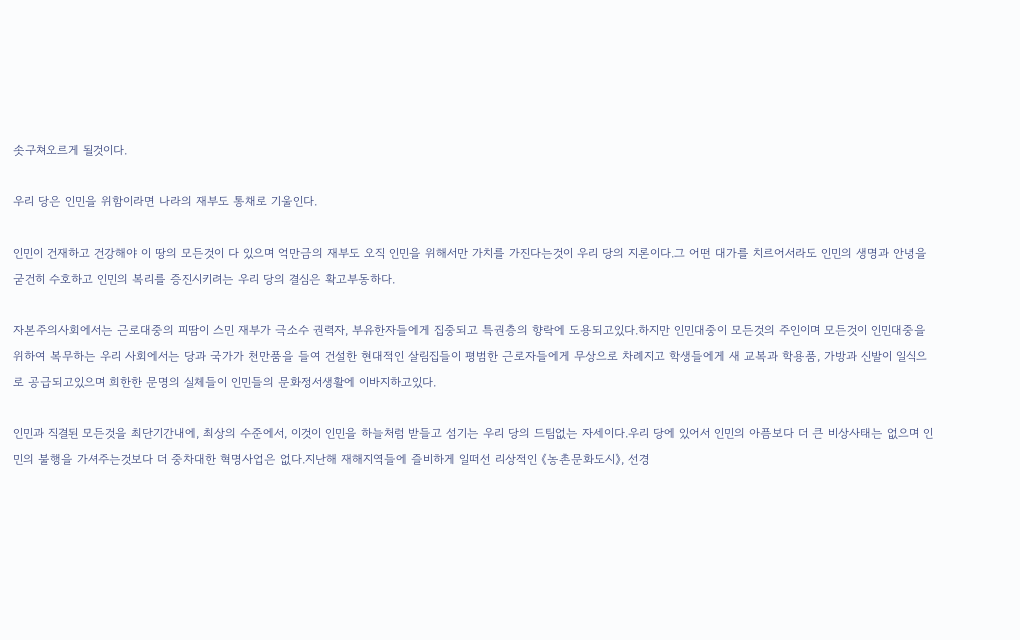솟구쳐오르게 될것이다.

우리 당은 인민을 위함이라면 나라의 재부도 통채로 기울인다.

인민이 건재하고 건강해야 이 땅의 모든것이 다 있으며 억만금의 재부도 오직 인민을 위해서만 가치를 가진다는것이 우리 당의 지론이다.그 어떤 대가를 치르어서라도 인민의 생명과 안녕을 굳건히 수호하고 인민의 복리를 증진시키려는 우리 당의 결심은 확고부동하다.

자본주의사회에서는 근로대중의 피땀이 스민 재부가 극소수 권력자, 부유한자들에게 집중되고 특권층의 향락에 도용되고있다.하지만 인민대중이 모든것의 주인이며 모든것이 인민대중을 위하여 복무하는 우리 사회에서는 당과 국가가 천만품을 들여 건설한 현대적인 살림집들이 평범한 근로자들에게 무상으로 차례지고 학생들에게 새 교복과 학용품, 가방과 신발이 일식으로 공급되고있으며 희한한 문명의 실체들이 인민들의 문화정서생활에 이바지하고있다.

인민과 직결된 모든것을 최단기간내에, 최상의 수준에서, 이것이 인민을 하늘처럼 받들고 섬기는 우리 당의 드팀없는 자세이다.우리 당에 있어서 인민의 아픔보다 더 큰 비상사태는 없으며 인민의 불행을 가셔주는것보다 더 중차대한 혁명사업은 없다.지난해 재해지역들에 즐비하게 일떠선 리상적인 《농촌문화도시》, 선경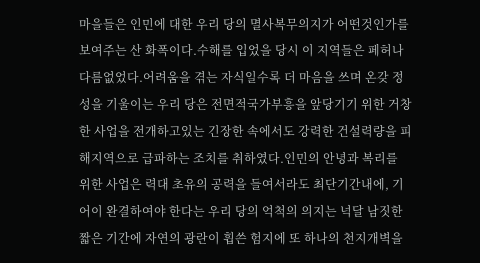마을들은 인민에 대한 우리 당의 멸사복무의지가 어떤것인가를 보여주는 산 화폭이다.수해를 입었을 당시 이 지역들은 페허나 다름없었다.어려움을 겪는 자식일수록 더 마음을 쓰며 온갖 정성을 기울이는 우리 당은 전면적국가부흥을 앞당기기 위한 거창한 사업을 전개하고있는 긴장한 속에서도 강력한 건설력량을 피해지역으로 급파하는 조치를 취하였다.인민의 안녕과 복리를 위한 사업은 력대 초유의 공력을 들여서라도 최단기간내에, 기어이 완결하여야 한다는 우리 당의 억척의 의지는 넉달 남짓한 짧은 기간에 자연의 광란이 휩쓴 험지에 또 하나의 천지개벽을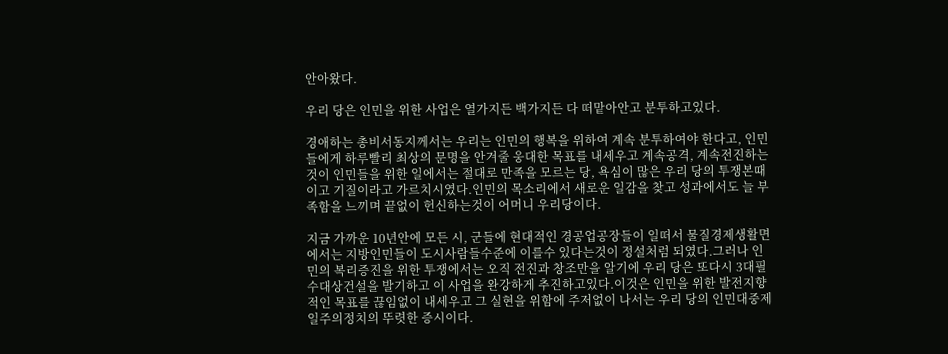안아왔다.

우리 당은 인민을 위한 사업은 열가지든 백가지든 다 떠맡아안고 분투하고있다.

경애하는 총비서동지께서는 우리는 인민의 행복을 위하여 계속 분투하여야 한다고, 인민들에게 하루빨리 최상의 문명을 안겨줄 웅대한 목표를 내세우고 계속공격, 계속전진하는것이 인민들을 위한 일에서는 절대로 만족을 모르는 당, 욕심이 많은 우리 당의 투쟁본때이고 기질이라고 가르치시였다.인민의 목소리에서 새로운 일감을 찾고 성과에서도 늘 부족함을 느끼며 끝없이 헌신하는것이 어머니 우리당이다.

지금 가까운 10년안에 모든 시, 군들에 현대적인 경공업공장들이 일떠서 물질경제생활면에서는 지방인민들이 도시사람들수준에 이를수 있다는것이 정설처럼 되였다.그러나 인민의 복리증진을 위한 투쟁에서는 오직 전진과 창조만을 알기에 우리 당은 또다시 3대필수대상건설을 발기하고 이 사업을 완강하게 추진하고있다.이것은 인민을 위한 발전지향적인 목표를 끊임없이 내세우고 그 실현을 위함에 주저없이 나서는 우리 당의 인민대중제일주의정치의 뚜렷한 증시이다.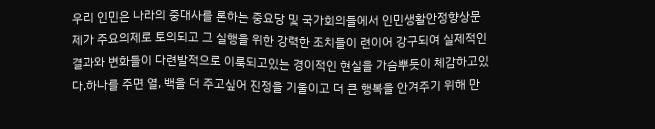우리 인민은 나라의 중대사를 론하는 중요당 및 국가회의들에서 인민생활안정향상문제가 주요의제로 토의되고 그 실행을 위한 강력한 조치들이 련이어 강구되여 실제적인 결과와 변화들이 다련발적으로 이룩되고있는 경이적인 현실을 가슴뿌듯이 체감하고있다.하나를 주면 열, 백을 더 주고싶어 진정을 기울이고 더 큰 행복을 안겨주기 위해 만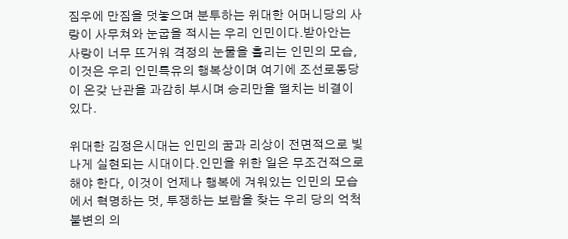짐우에 만짐을 덧놓으며 분투하는 위대한 어머니당의 사랑이 사무쳐와 눈굽을 적시는 우리 인민이다.받아안는 사랑이 너무 뜨거워 격정의 눈물을 흘리는 인민의 모습, 이것은 우리 인민특유의 행복상이며 여기에 조선로동당이 온갖 난관을 과감히 부시며 승리만을 떨치는 비결이 있다.

위대한 김정은시대는 인민의 꿈과 리상이 전면적으로 빛나게 실현되는 시대이다.인민을 위한 일은 무조건적으로 해야 한다, 이것이 언제나 행복에 겨워있는 인민의 모습에서 혁명하는 멋, 투쟁하는 보람을 찾는 우리 당의 억척불변의 의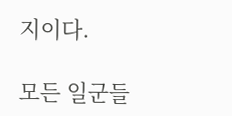지이다.

모든 일군들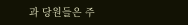과 당원들은 주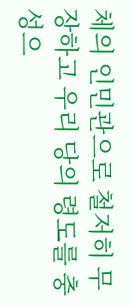체의 인민관으로 철저히 무장하고 우리 당의 령도를 충성으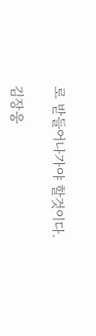로 받들어나가야 할것이다.

김장웅